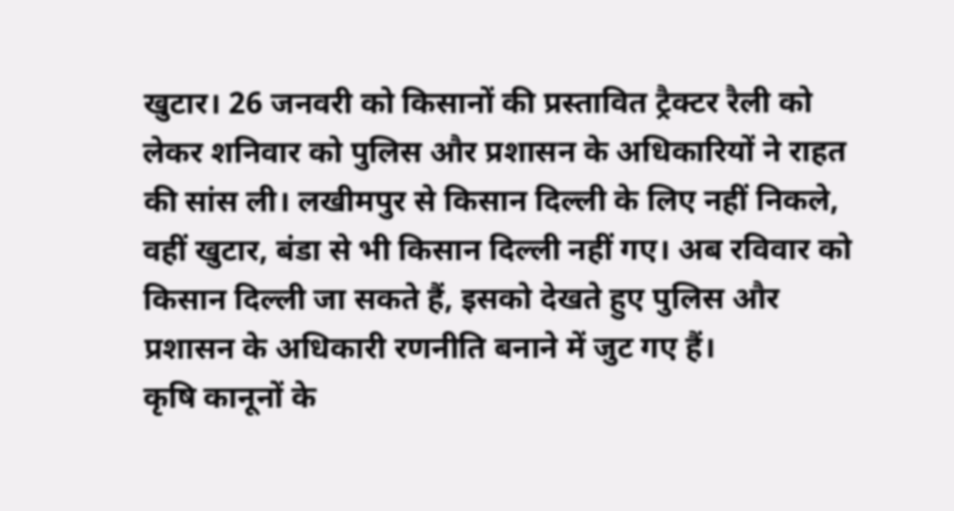खुटार। 26 जनवरी को किसानों की प्रस्तावित ट्रैक्टर रैली को लेकर शनिवार को पुलिस और प्रशासन के अधिकारियों ने राहत की सांस ली। लखीमपुर से किसान दिल्ली के लिए नहीं निकले, वहीं खुटार, बंडा से भी किसान दिल्ली नहीं गए। अब रविवार को किसान दिल्ली जा सकते हैं, इसको देखते हुए पुलिस और प्रशासन के अधिकारी रणनीति बनाने में जुट गए हैं।
कृषि कानूनों के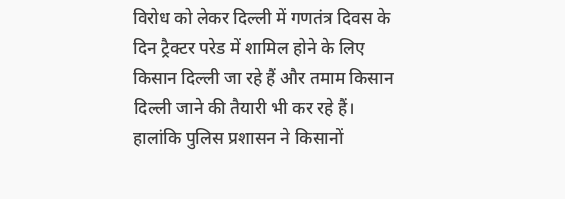विरोध को लेकर दिल्ली में गणतंत्र दिवस के दिन ट्रैक्टर परेड में शामिल होने के लिए किसान दिल्ली जा रहे हैं और तमाम किसान दिल्ली जाने की तैयारी भी कर रहे हैं। हालांकि पुलिस प्रशासन ने किसानों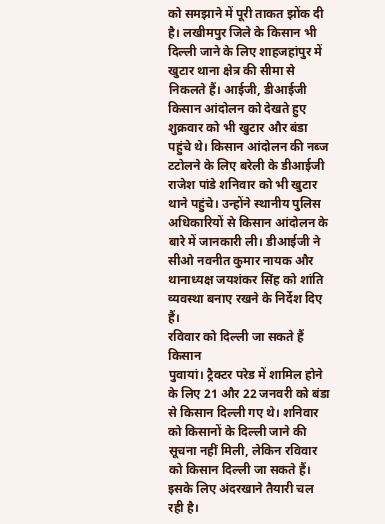को समझाने में पूरी ताकत झोंक दी है। लखीमपुर जिले के किसान भी दिल्ली जाने के लिए शाहजहांपुर में खुटार थाना क्षेत्र की सीमा से निकलते हैं। आईजी, डीआईजी किसान आंदोलन को देखते हुए शुक्रवार को भी खुटार और बंडा पहुंचे थे। किसान आंदोलन की नब्ज टटोलने के लिए बरेली के डीआईजी राजेश पांडे शनिवार को भी खुटार थाने पहुंचे। उन्होंने स्थानीय पुलिस अधिकारियों से किसान आंदोलन के बारे में जानकारी ली। डीआईजी ने सीओ नवनीत कुमार नायक और थानाध्यक्ष जयशंकर सिंह को शांति व्यवस्था बनाए रखने के निर्देश दिए हैं।
रविवार को दिल्ली जा सकते हैं किसान
पुवायां। ट्रैक्टर परेड में शामिल होने के लिए 21 और 22 जनवरी को बंडा से किसान दिल्ली गए थे। शनिवार को किसानों के दिल्ली जाने की सूचना नहीं मिली, लेकिन रविवार को किसान दिल्ली जा सकते हैं। इसके लिए अंदरखाने तैयारी चल रही है।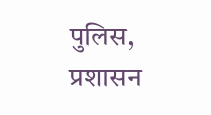पुलिस, प्रशासन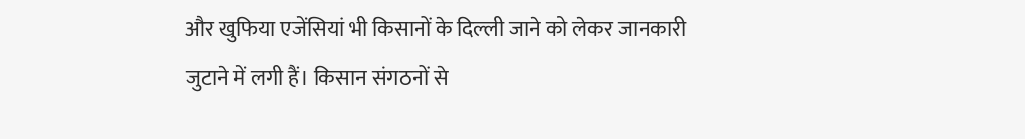और खुफिया एजेंसियां भी किसानों के दिल्ली जाने को लेकर जानकारी जुटाने में लगी हैं। किसान संगठनों से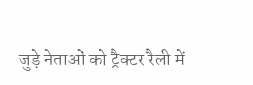जुड़े नेताओं को ट्रैक्टर रैली में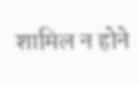शामिल न होने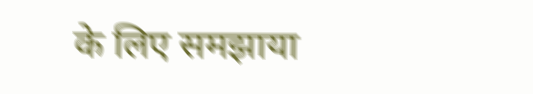के लिए समझाया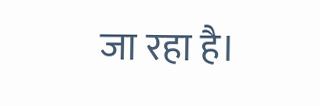जा रहा है।